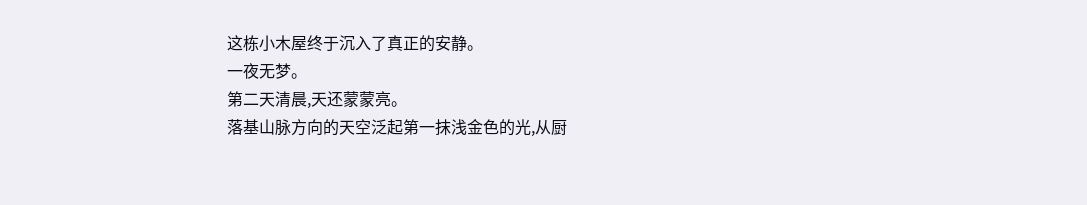这栋小木屋终于沉入了真正的安静。
一夜无梦。
第二天清晨,天还蒙蒙亮。
落基山脉方向的天空泛起第一抹浅金色的光,从厨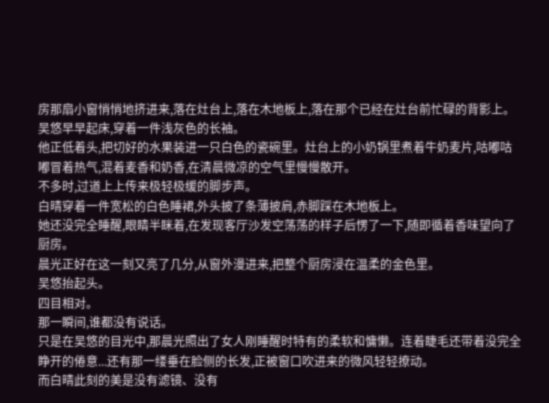房那扇小窗悄悄地挤进来,落在灶台上,落在木地板上,落在那个已经在灶台前忙碌的背影上。
吴悠早早起床,穿着一件浅灰色的长袖。
他正低着头,把切好的水果装进一只白色的瓷碗里。灶台上的小奶锅里煮着牛奶麦片,咕嘟咕嘟冒着热气,混着麦香和奶香,在清晨微凉的空气里慢慢散开。
不多时,过道上上传来极轻极缓的脚步声。
白晴穿着一件宽松的白色睡裙,外头披了条薄披肩,赤脚踩在木地板上。
她还没完全睡醒,眼睛半眯着,在发现客厅沙发空荡荡的样子后愣了一下,随即循着香味望向了厨房。
晨光正好在这一刻又亮了几分,从窗外漫进来,把整个厨房浸在温柔的金色里。
吴悠抬起头。
四目相对。
那一瞬间,谁都没有说话。
只是在吴悠的目光中,那晨光照出了女人刚睡醒时特有的柔软和慵懒。连着睫毛还带着没完全睁开的倦意...还有那一缕垂在脸侧的长发,正被窗口吹进来的微风轻轻撩动。
而白晴此刻的美是没有滤镜、没有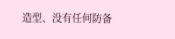造型、没有任何防备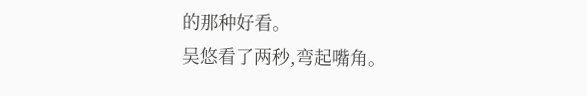的那种好看。
吴悠看了两秒,弯起嘴角。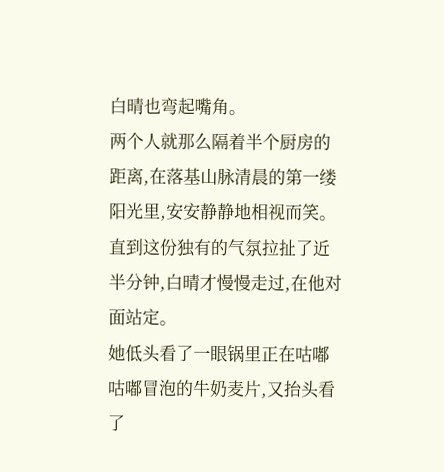白晴也弯起嘴角。
两个人就那么隔着半个厨房的距离,在落基山脉清晨的第一缕阳光里,安安静静地相视而笑。
直到这份独有的气氛拉扯了近半分钟,白晴才慢慢走过,在他对面站定。
她低头看了一眼锅里正在咕嘟咕嘟冒泡的牛奶麦片,又抬头看了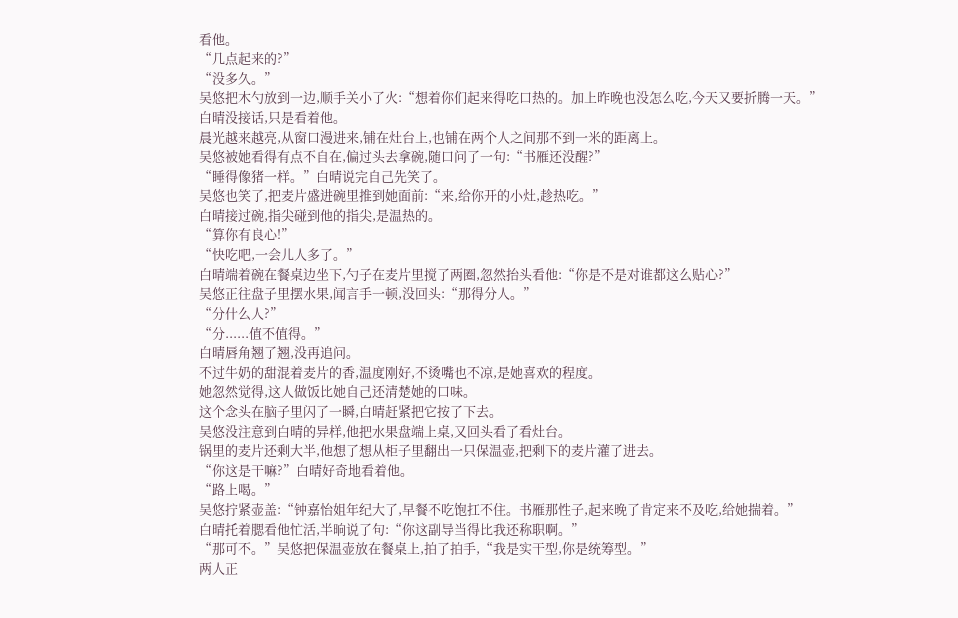看他。
“几点起来的?”
“没多久。”
吴悠把木勺放到一边,顺手关小了火:“想着你们起来得吃口热的。加上昨晚也没怎么吃,今天又要折腾一天。”
白晴没接话,只是看着他。
晨光越来越亮,从窗口漫进来,铺在灶台上,也铺在两个人之间那不到一米的距离上。
吴悠被她看得有点不自在,偏过头去拿碗,随口问了一句:“书雁还没醒?”
“睡得像猪一样。”白晴说完自己先笑了。
吴悠也笑了,把麦片盛进碗里推到她面前:“来,给你开的小灶,趁热吃。”
白晴接过碗,指尖碰到他的指尖,是温热的。
“算你有良心!”
“快吃吧,一会儿人多了。”
白晴端着碗在餐桌边坐下,勺子在麦片里搅了两圈,忽然抬头看他:“你是不是对谁都这么贴心?”
吴悠正往盘子里摆水果,闻言手一顿,没回头:“那得分人。”
“分什么人?”
“分......值不值得。”
白晴唇角翘了翘,没再追问。
不过牛奶的甜混着麦片的香,温度刚好,不烫嘴也不凉,是她喜欢的程度。
她忽然觉得,这人做饭比她自己还清楚她的口味。
这个念头在脑子里闪了一瞬,白晴赶紧把它按了下去。
吴悠没注意到白晴的异样,他把水果盘端上桌,又回头看了看灶台。
锅里的麦片还剩大半,他想了想从柜子里翻出一只保温壶,把剩下的麦片灌了进去。
“你这是干嘛?”白晴好奇地看着他。
“路上喝。”
吴悠拧紧壶盖:“钟嘉怡姐年纪大了,早餐不吃饱扛不住。书雁那性子,起来晚了肯定来不及吃,给她揣着。”
白晴托着腮看他忙活,半晌说了句:“你这副导当得比我还称职啊。”
“那可不。”吴悠把保温壶放在餐桌上,拍了拍手,“我是实干型,你是统筹型。”
两人正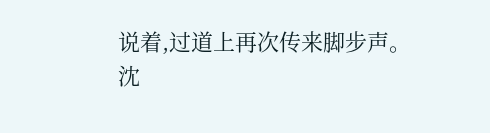说着,过道上再次传来脚步声。
沈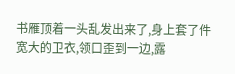书雁顶着一头乱发出来了,身上套了件宽大的卫衣,领口歪到一边,露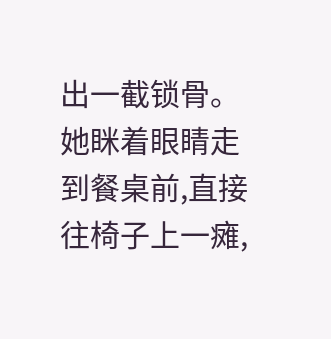出一截锁骨。
她眯着眼睛走到餐桌前,直接往椅子上一瘫,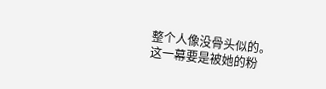整个人像没骨头似的。
这一幕要是被她的粉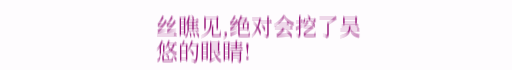丝瞧见,绝对会挖了吴悠的眼睛!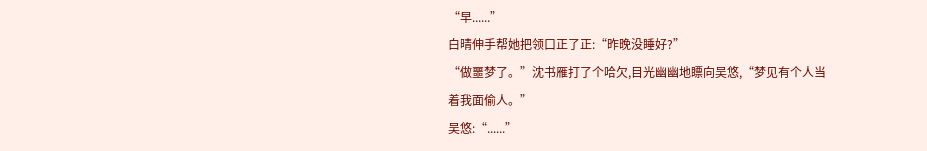“早......”
白晴伸手帮她把领口正了正:“昨晚没睡好?”
“做噩梦了。”沈书雁打了个哈欠,目光幽幽地瞟向吴悠,“梦见有个人当着我面偷人。”
吴悠:“......”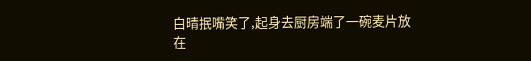白晴抿嘴笑了,起身去厨房端了一碗麦片放在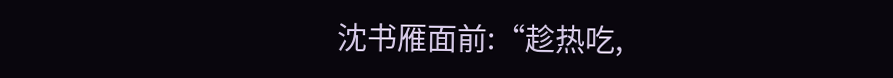沈书雁面前:“趁热吃,